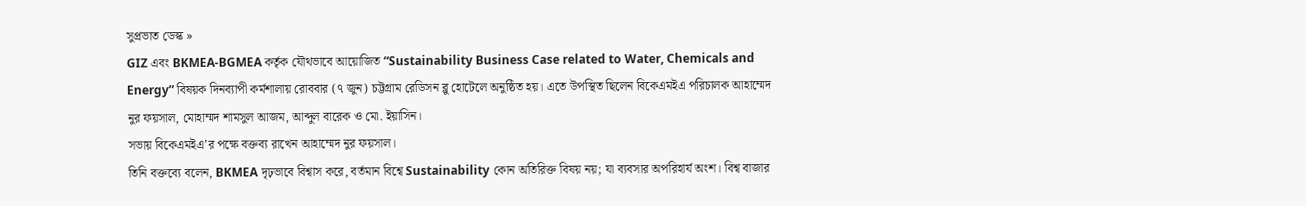সুপ্রভাত ডেস্ক »
GIZ এবং BKMEA-BGMEA কর্তৃক যৌথভাবে আয়োজিত “Sustainability Business Case related to Water, Chemicals and Energy” বিষয়ক দিনব্যাপী কর্মশালায় রোববার (৭ জুন) চট্টগ্রাম রেডিসন ব্লু হোটেলে অনুষ্ঠিত হয়। এতে উপস্থিত ছিলেন বিকেএমইএ পরিচালক আহাম্মেদ নুর ফয়সাল, মোহাম্মদ শামসুল আজম, আব্দুল বারেক ও মো. ইয়াসিন।
সভায় বিকেএমইএ’র পক্ষে বক্তব্য রাখেন আহাম্মেদ নুর ফয়সাল।
তিনি বক্তব্যে বলেন, BKMEA দৃঢ়ভাবে বিশ্বাস করে, বর্তমান বিশ্বে Sustainability কোন অতিরিক্ত বিষয় নয়; যা ব্যবসার অপরিহার্য অংশ। বিশ্ব বাজার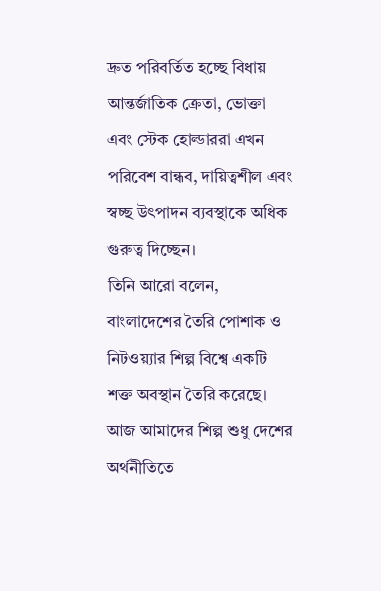দ্রুত পরিবর্তিত হচ্ছে বিধায় আন্তর্জাতিক ক্রেতা, ভোক্তা এবং স্টেক হোল্ডাররা এখন পরিবেশ বান্ধব, দায়িত্বশীল এবং স্বচ্ছ উৎপাদন ব্যবস্থাকে অধিক গুরুত্ব দিচ্ছেন।
তিনি আরো বলেন, বাংলাদেশের তৈরি পোশাক ও নিটওয়্যার শিল্প বিশ্বে একটি শক্ত অবস্থান তৈরি করেছে। আজ আমাদের শিল্প শুধু দেশের অর্থনীতিতে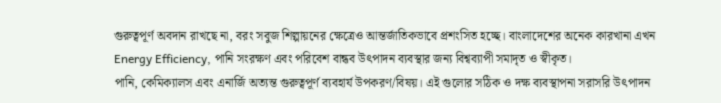গুরুত্বপূর্ণ অবদান রাখছে না, বরং সবুজ শিল্পায়নের ক্ষেত্রেও আন্তর্জাতিকভাবে প্রশংসিত হচ্ছে। বাংলাদেশের অনেক কারখানা এখন Energy Efficiency, পানি সংরক্ষণ এবং পরিবেশ বান্ধব উৎপাদন ব্যবস্থার জন্য বিশ্বব্যাপী সমাদৃত ও স্বীকৃত।
পানি, কেমিক্যালস এবং এনার্জি অত্যন্ত গুরুত্বপূর্ণ ব্যবহার্য উপকরণ/বিষয়। এই গুলোর সঠিক ও দক্ষ ব্যবস্থাপনা সরাসরি উৎপাদন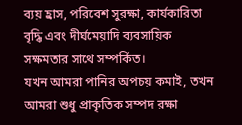ব্যয় হ্রাস, পরিবেশ সুরক্ষা, কার্যকারিতা বৃদ্ধি এবং দীর্ঘমেয়াদি ব্যবসায়িক সক্ষমতার সাথে সম্পর্কিত।
যখন আমরা পানির অপচয় কমাই, তখন আমরা শুধু প্রাকৃতিক সম্পদ রক্ষা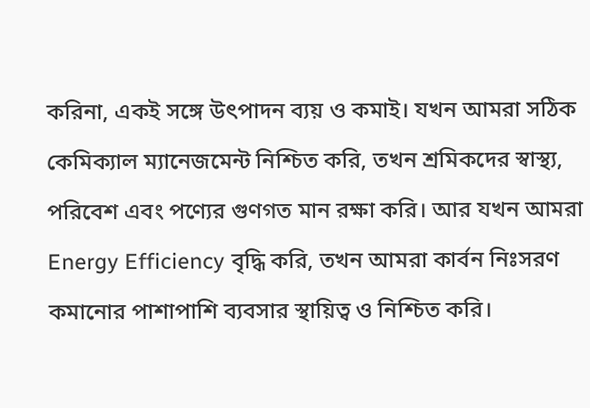করিনা, একই সঙ্গে উৎপাদন ব্যয় ও কমাই। যখন আমরা সঠিক কেমিক্যাল ম্যানেজমেন্ট নিশ্চিত করি, তখন শ্রমিকদের স্বাস্থ্য, পরিবেশ এবং পণ্যের গুণগত মান রক্ষা করি। আর যখন আমরা Energy Efficiency বৃদ্ধি করি, তখন আমরা কার্বন নিঃসরণ কমানোর পাশাপাশি ব্যবসার স্থায়িত্ব ও নিশ্চিত করি।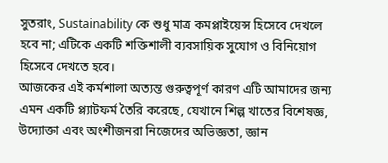সুতরাং, Sustainability কে শুধু মাত্র কমপ্লাইয়েন্স হিসেবে দেখলে হবে না; এটিকে একটি শক্তিশালী ব্যবসায়িক সুযোগ ও বিনিয়োগ হিসেবে দেখতে হবে।
আজকের এই কর্মশালা অত্যন্ত গুরুত্বপূর্ণ কারণ এটি আমাদের জন্য এমন একটি প্ল্যাটফর্ম তৈরি করেছে, যেখানে শিল্প খাতের বিশেষজ্ঞ, উদ্যোক্তা এবং অংশীজনরা নিজেদের অভিজ্ঞতা, জ্ঞান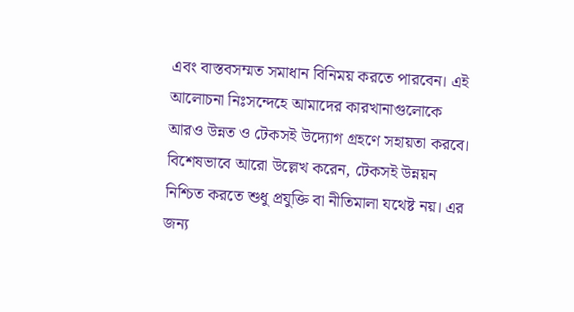এবং বাস্তবসম্মত সমাধান বিনিময় করতে পারবেন। এই আলোচনা নিঃসন্দেহে আমাদের কারখানাগুলোকে আরও উন্নত ও টেকসই উদ্যোগ গ্রহণে সহায়তা করবে।
বিশেষভাবে আরো উল্লেখ করেন, টেকসই উন্নয়ন নিশ্চিত করতে শুধু প্রযুক্তি বা নীতিমালা যথেষ্ট নয়। এর জন্য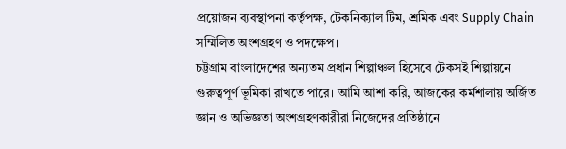প্রয়োজন ব্যবস্থাপনা কর্তৃপক্ষ, টেকনিক্যাল টিম, শ্রমিক এবং Supply Chain সম্মিলিত অংশগ্রহণ ও পদক্ষেপ।
চট্টগ্রাম বাংলাদেশের অন্যতম প্রধান শিল্পাঞ্চল হিসেবে টেকসই শিল্পায়নে গুরুত্বপূর্ণ ভূমিকা রাখতে পারে। আমি আশা করি, আজকের কর্মশালায় অর্জিত জ্ঞান ও অভিজ্ঞতা অংশগ্রহণকারীরা নিজেদের প্রতিষ্ঠানে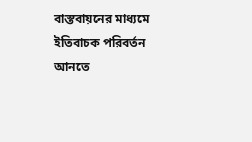বাস্তবায়নের মাধ্যমে ইতিবাচক পরিবর্তন আনতে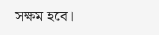সক্ষম হবে।